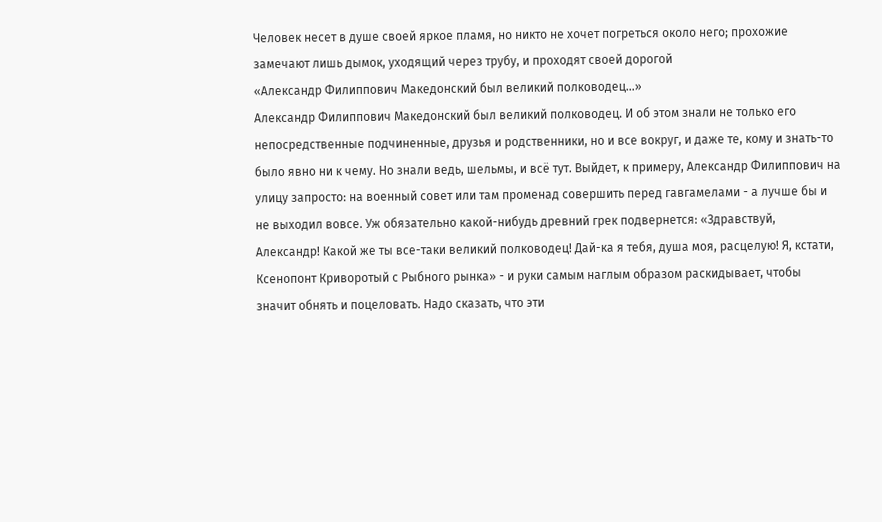Человек несет в душе своей яркое пламя, но никто не хочет погреться около него; прохожие замечают лишь дымок, уходящий через трубу, и проходят своей дорогой
«Александр Филиппович Македонский был великий полководец…»
Александр Филиппович Македонский был великий полководец. И об этом знали не только его непосредственные подчиненные, друзья и родственники, но и все вокруг, и даже те, кому и знать-то было явно ни к чему. Но знали ведь, шельмы, и всё тут. Выйдет, к примеру, Александр Филиппович на улицу запросто: на военный совет или там променад совершить перед гавгамелами - а лучше бы и не выходил вовсе. Уж обязательно какой-нибудь древний грек подвернется: «Здравствуй, Александр! Какой же ты все-таки великий полководец! Дай-ка я тебя, душа моя, расцелую! Я, кстати, Ксенопонт Криворотый с Рыбного рынка» - и руки самым наглым образом раскидывает, чтобы значит обнять и поцеловать. Надо сказать, что эти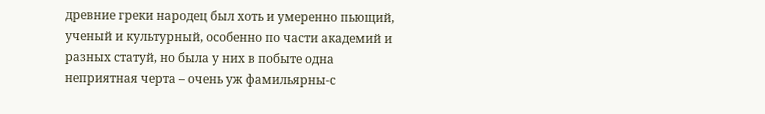древние греки народец был хоть и умеренно пьющий, ученый и культурный, особенно по части академий и разных статуй, но была у них в побыте одна неприятная черта – очень уж фамильярны-с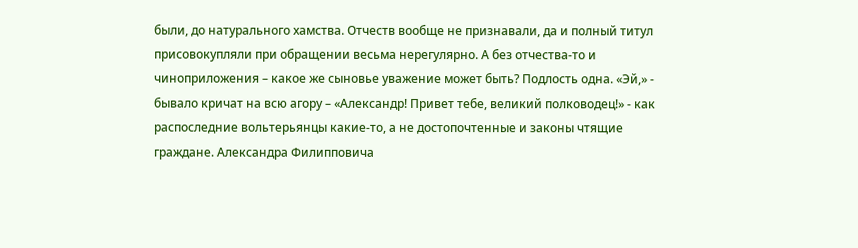были, до натурального хамства. Отчеств вообще не признавали, да и полный титул присовокупляли при обращении весьма нерегулярно. А без отчества-то и чиноприложения – какое же сыновье уважение может быть? Подлость одна. «Эй,» - бывало кричат на всю агору – «Александр! Привет тебе, великий полководец!» - как распоследние вольтерьянцы какие-то, а не достопочтенные и законы чтящие граждане. Александра Филипповича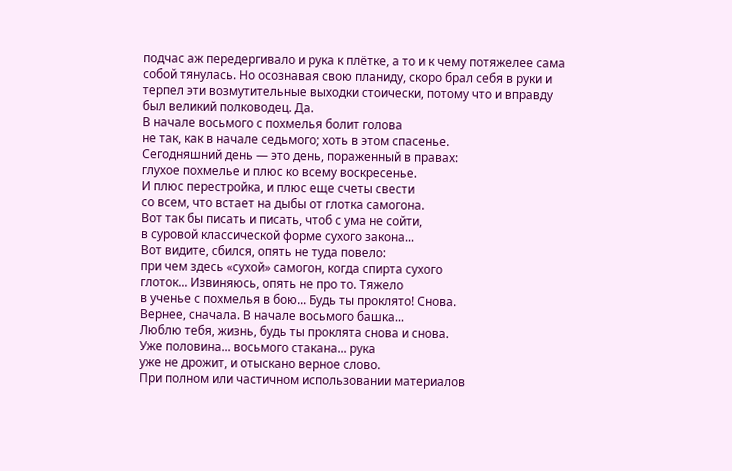подчас аж передергивало и рука к плётке, а то и к чему потяжелее сама собой тянулась. Но осознавая свою планиду, скоро брал себя в руки и терпел эти возмутительные выходки стоически, потому что и вправду был великий полководец. Да.
В начале восьмого с похмелья болит голова
не так, как в начале седьмого; хоть в этом спасенье.
Сегодняшний день — это день, пораженный в правах:
глухое похмелье и плюс ко всему воскресенье.
И плюс перестройка, и плюс еще счеты свести
со всем, что встает на дыбы от глотка самогона.
Вот так бы писать и писать, чтоб с ума не сойти,
в суровой классической форме сухого закона...
Вот видите, сбился, опять не туда повело:
при чем здесь «сухой» самогон, когда спирта сухого
глоток... Извиняюсь, опять не про то. Тяжело
в ученье с похмелья в бою... Будь ты проклято! Снова.
Вернее, сначала. В начале восьмого башка...
Люблю тебя, жизнь, будь ты проклята снова и снова.
Уже половина... восьмого стакана... рука
уже не дрожит, и отыскано верное слово.
При полном или частичном использовании материалов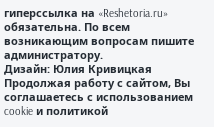гиперссылка на «Reshetoria.ru» обязательна. По всем возникающим вопросам пишите администратору.
Дизайн: Юлия Кривицкая
Продолжая работу с сайтом, Вы соглашаетесь с использованием cookie и политикой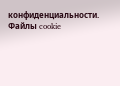конфиденциальности. Файлы cookie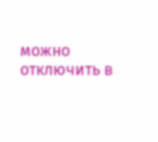можно отключить в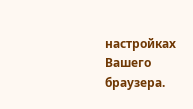настройках Вашего браузера.